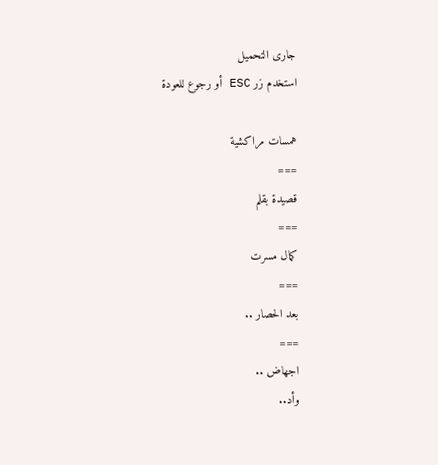جارى التحميل
استخدم زر ESC أو رجوع للعودة

همسات مراكشية
===
قصيدة بقلم
===
كمال مسرت
===
بعد الحصار ..
===
اجهاض ..
وأد..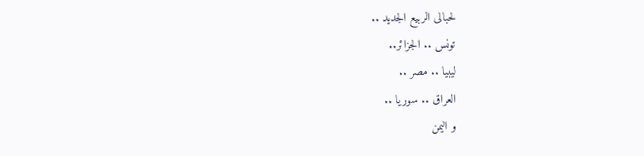لحبالى الربيع الجديد ..
تونس .. الجزائر..
ليبيا .. مصر ..
العراق .. سوريا ..
و اليمن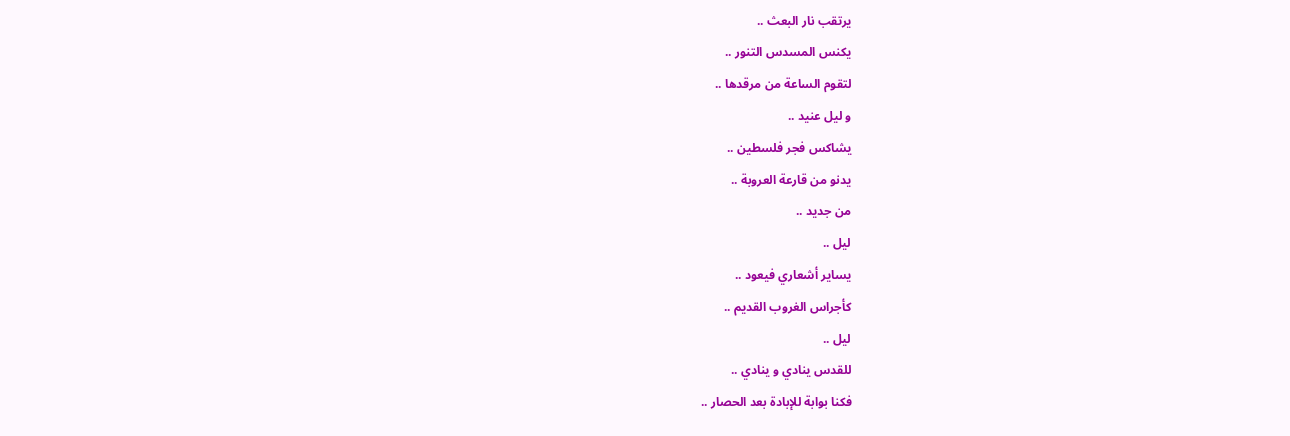يرتقب نار البعث ..
يكنس المسدس التنور ..
لتقوم الساعة من مرقدها ..
و ليل عنيد ..
يشاكس فجر فلسطين ..
يدنو من قارعة العروبة ..
من جديد ..
ليل ..
يساير أشعاري فيعود ..
كأجراس الغروب القديم ..
ليل ..
للقدس ينادي و ينادي ..
فكنا بوابة للإبادة بعد الحصار ..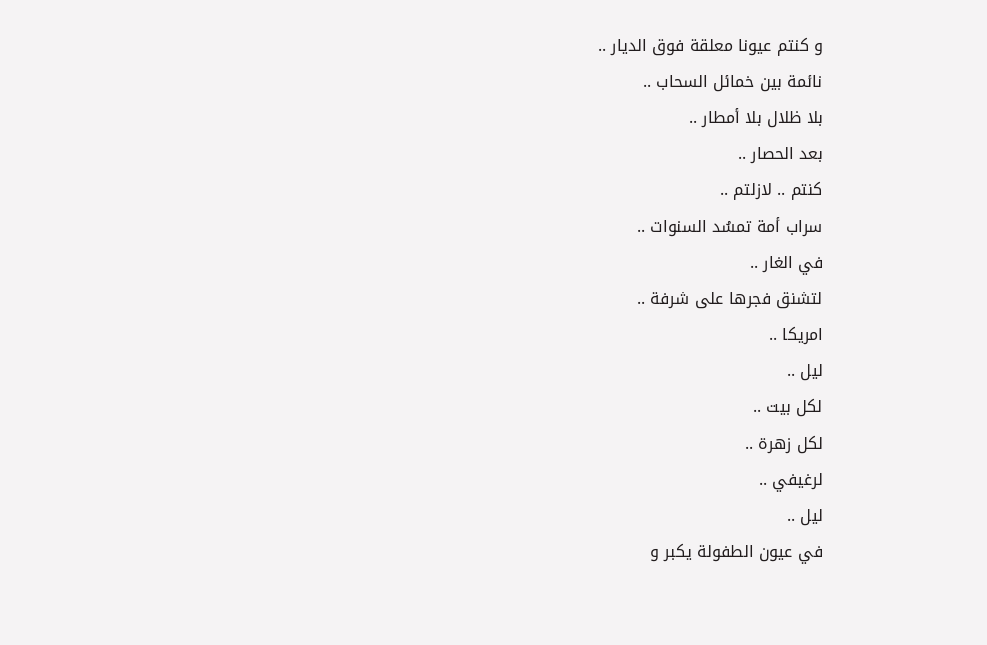و كنتم عيونا معلقة فوق الديار ..
نائمة بين خمائل السحاب ..
بلا ظلال بلا أمطار ..
بعد الحصار ..
كنتم .. لازلتم ..
سراب أمة تمسُد السنوات ..
في الغار ..
لتشنق فجرها على شرفة ..
امريكا ..
ليل ..
لكل بيت ..
لكل زهرة ..
لرغيفي ..
ليل ..
في عيون الطفولة يكبر و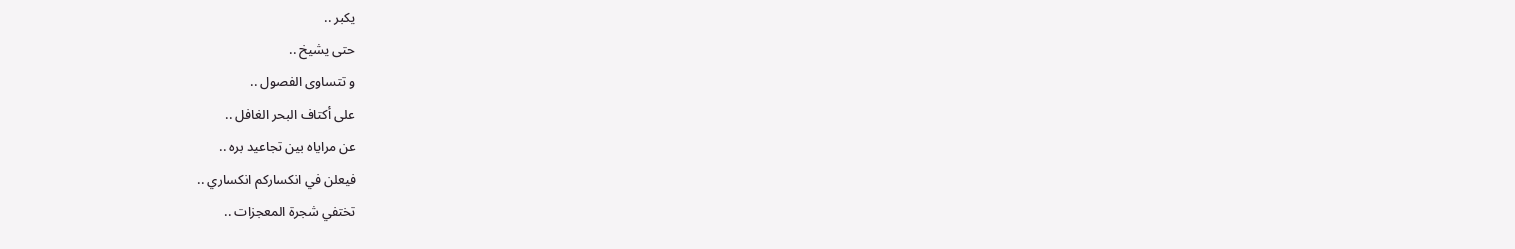يكبر ..
حتى يشيخ ..
و تتساوى الفصول ..
على أكتاف البحر الغافل ..
عن مراياه بين تجاعيد بره ..
فيعلن في انكساركم انكساري ..
تختفي شجرة المعجزات ..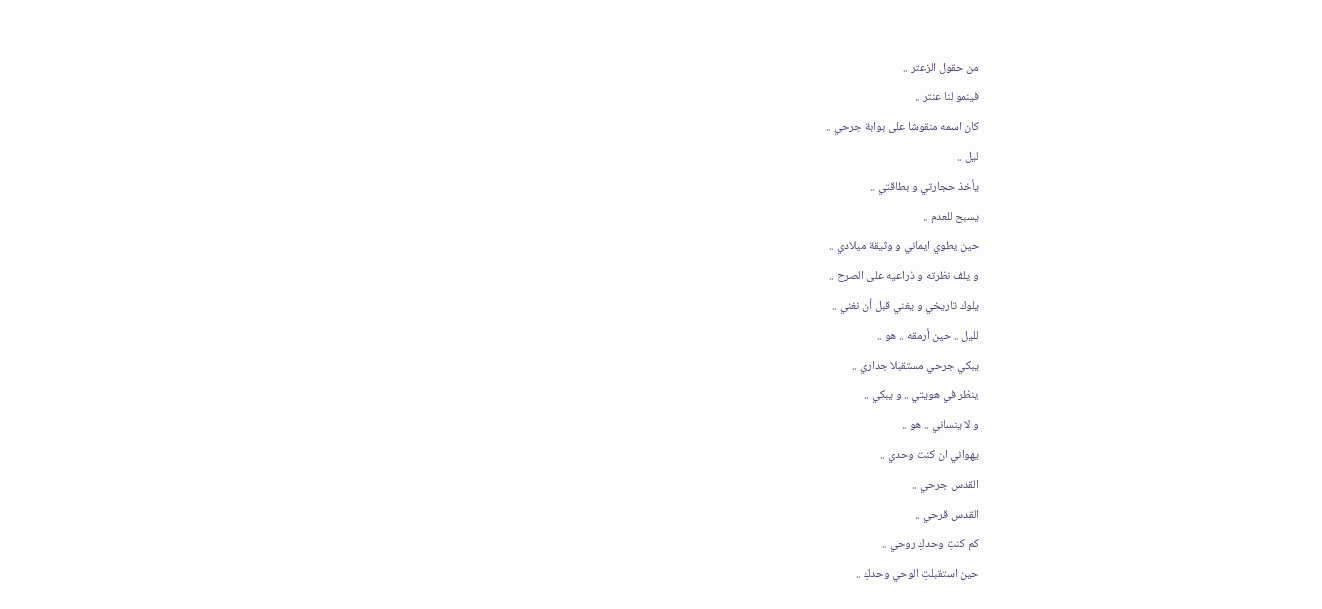من حقول الزعتر ..
فينمو لنا عنتر ..
كان اسمه منقوشا على بوابة جرحي ..
ليل ..
يأخذ حجارتي و بطاقتي ..
يسبح للعدم ..
حين يطوي ايماني و وثيقة ميلادي ..
و يلف نظرته و ذراعيه على الصرح ..
يلوك تاريخي و يغني قبل أن نغني ..
لليل .. حين أرمقه .. هو ..
يبكي جرحي مستقبلا جداري ..
ينظر في هويتي .. و يبكي ..
و لا ينساني .. هو ..
يهواني ان كنت وحدي ..
القدس جرحي ..
القدس قرحي ..
كم كنتِ وحدكِ روحي ..
حين استقبلتِ الوحي وحدكِ ..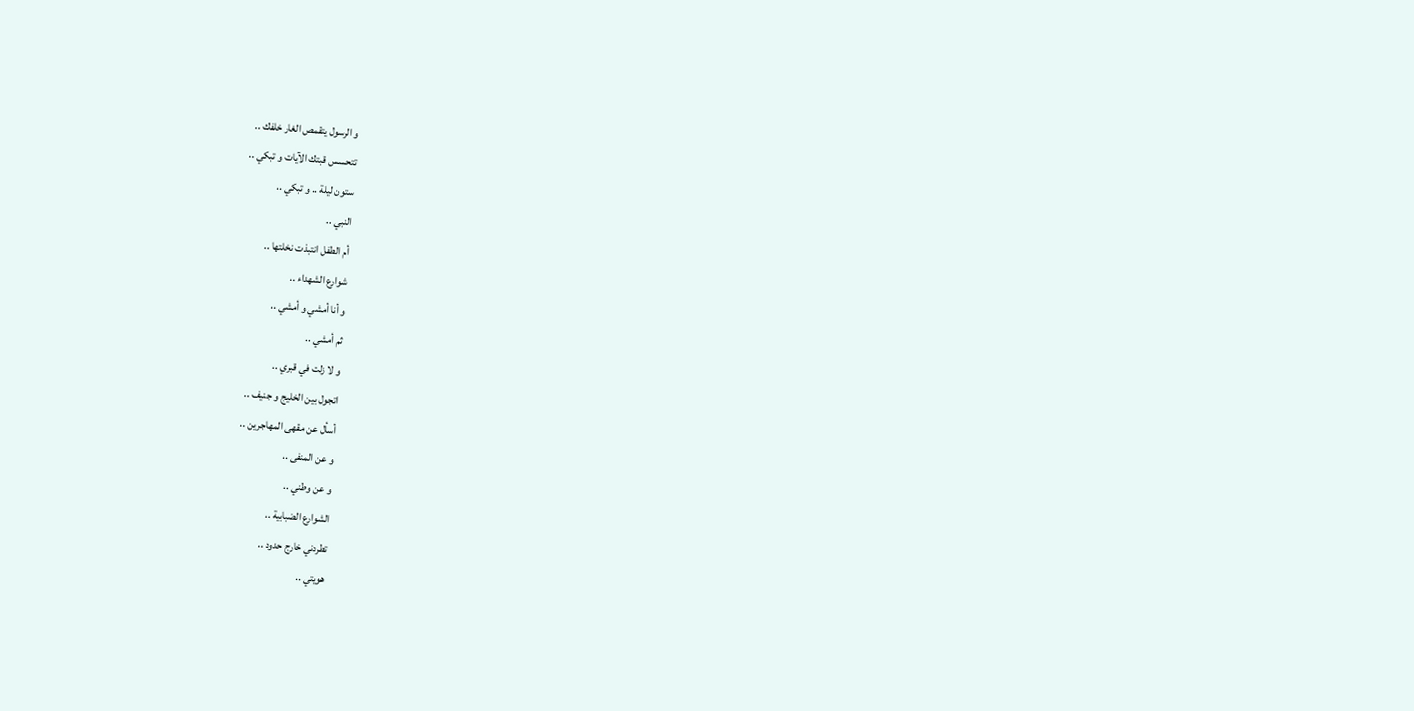و الرسول يتقمص الغار خلفك ..
تتحسس قبتك الآيات و تبكي ..
ستون ليلة .. و تبكي ..
النبي ..
أم الطفل انتبذت نخلتها ..
شوارع الشهداء ..
و أنا أمشي و أمشي ..
ثم أمشي ..
و لا زلت في قبري ..
اتجول بين الخليج و جنيف ..
أسأل عن مقهى المهاجرين ..
و عن المنفى ..
و عن وطني ..
الشوارع الضبابية ..
تطردني خارج حدود ..
هويتي ..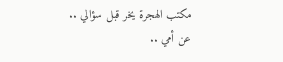مكتب الهجرة يخر قبل سؤالي ..
عن أمي ..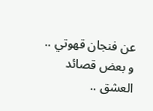عن فنجان قهوتي ..
و بعض قصائد العشق ..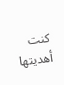كنت أهديتها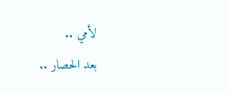لأمي ..
بعد الحصار ..